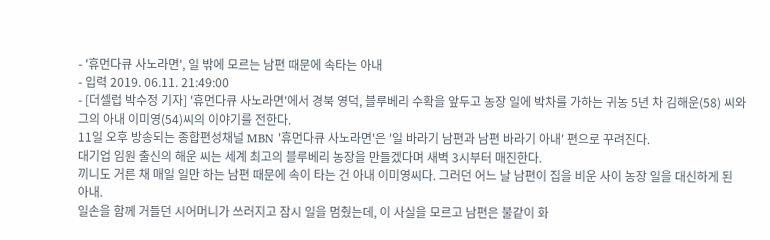- '휴먼다큐 사노라면', 일 밖에 모르는 남편 때문에 속타는 아내
- 입력 2019. 06.11. 21:49:00
- [더셀럽 박수정 기자] '휴먼다큐 사노라면'에서 경북 영덕, 블루베리 수확을 앞두고 농장 일에 박차를 가하는 귀농 5년 차 김해운(58) 씨와 그의 아내 이미영(54)씨의 이야기를 전한다.
11일 오후 방송되는 종합편성채널 MBN '휴먼다큐 사노라면'은 '일 바라기 남편과 남편 바라기 아내' 편으로 꾸려진다.
대기업 임원 출신의 해운 씨는 세계 최고의 블루베리 농장을 만들겠다며 새벽 3시부터 매진한다.
끼니도 거른 채 매일 일만 하는 남편 때문에 속이 타는 건 아내 이미영씨다. 그러던 어느 날 남편이 집을 비운 사이 농장 일을 대신하게 된 아내.
일손을 함께 거들던 시어머니가 쓰러지고 잠시 일을 멈췄는데, 이 사실을 모르고 남편은 불같이 화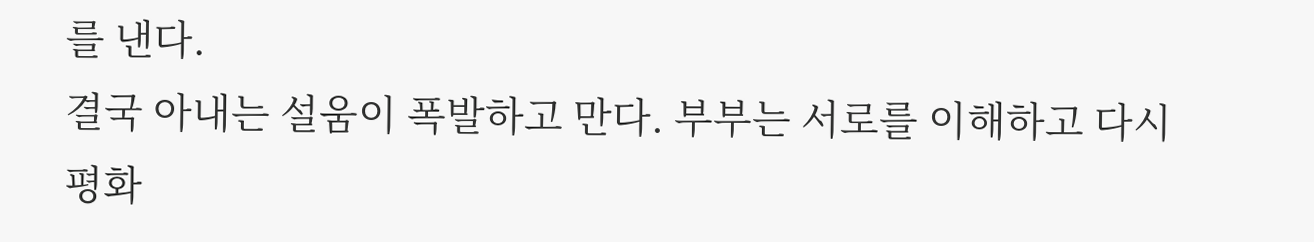를 낸다.
결국 아내는 설움이 폭발하고 만다. 부부는 서로를 이해하고 다시 평화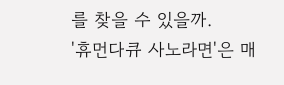를 찾을 수 있을까.
'휴먼다큐 사노라면'은 매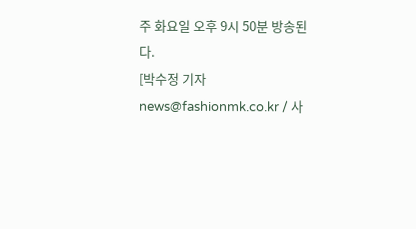주 화요일 오후 9시 50분 방송된다.
[박수정 기자 news@fashionmk.co.kr / 사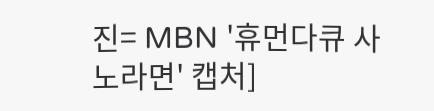진= MBN '휴먼다큐 사노라면' 캡처]